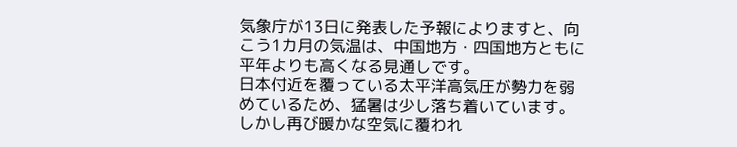気象庁が13日に発表した予報によりますと、向こう1カ月の気温は、中国地方・四国地方ともに平年よりも高くなる見通しです。
日本付近を覆っている太平洋高気圧が勢力を弱めているため、猛暑は少し落ち着いています。しかし再び暖かな空気に覆われ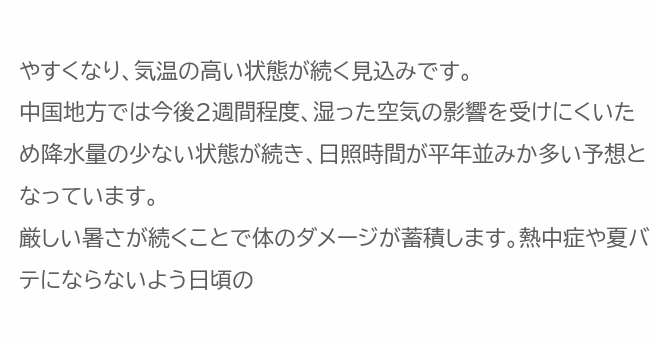やすくなり、気温の高い状態が続く見込みです。
中国地方では今後2週間程度、湿った空気の影響を受けにくいため降水量の少ない状態が続き、日照時間が平年並みか多い予想となっています。
厳しい暑さが続くことで体のダメージが蓄積します。熱中症や夏バテにならないよう日頃の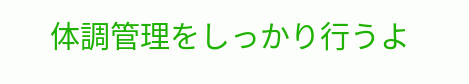体調管理をしっかり行うよ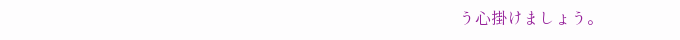う心掛けましょう。